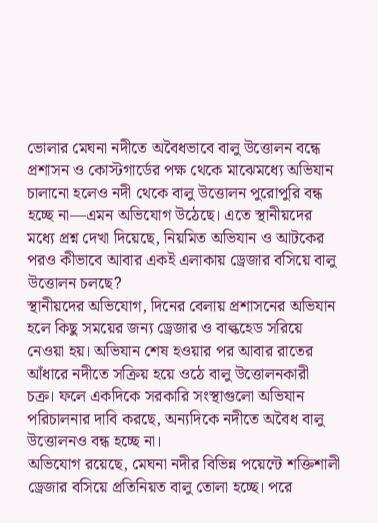ভোলার মেঘনা নদীতে অবৈধভাবে বালু উত্তোলন বন্ধে প্রশাসন ও কোস্টগার্ডের পক্ষ থেকে মাঝেমধ্যে অভিযান চালানো হলেও নদী থেকে বালু উত্তোলন পুরোপুরি বন্ধ হচ্ছে না—এমন অভিযোগ উঠেছে। এতে স্থানীয়দের মধ্যে প্রশ্ন দেখা দিয়েছে, নিয়মিত অভিযান ও আটকের পরও কীভাবে আবার একই এলাকায় ড্রেজার বসিয়ে বালু উত্তোলন চলছে?
স্থানীয়দের অভিযোগ, দিনের বেলায় প্রশাসনের অভিযান হলে কিছু সময়ের জন্য ড্রেজার ও বাল্কহেড সরিয়ে নেওয়া হয়। অভিযান শেষ হওয়ার পর আবার রাতের আঁধারে নদীতে সক্রিয় হয়ে ওঠে বালু উত্তোলনকারী চক্র। ফলে একদিকে সরকারি সংস্থাগুলো অভিযান পরিচালনার দাবি করছে, অন্যদিকে নদীতে অবৈধ বালু উত্তোলনও বন্ধ হচ্ছে না।
অভিযোগ রয়েছে, মেঘনা নদীর বিভিন্ন পয়েন্টে শক্তিশালী ড্রেজার বসিয়ে প্রতিনিয়ত বালু তোলা হচ্ছে। পরে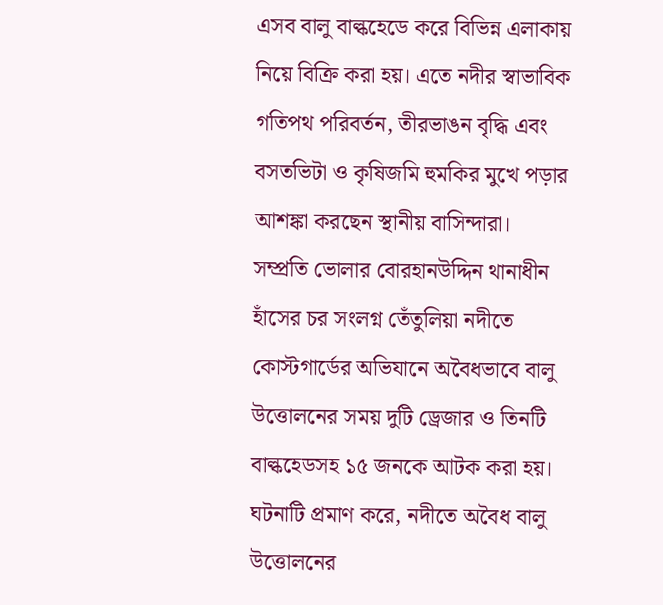এসব বালু বাল্কহেডে করে বিভিন্ন এলাকায় নিয়ে বিক্রি করা হয়। এতে নদীর স্বাভাবিক গতিপথ পরিবর্তন, তীরভাঙন বৃদ্ধি এবং বসতভিটা ও কৃষিজমি হুমকির মুখে পড়ার আশঙ্কা করছেন স্থানীয় বাসিন্দারা।
সম্প্রতি ভোলার বোরহানউদ্দিন থানাধীন হাঁসের চর সংলগ্ন তেঁতুলিয়া নদীতে কোস্টগার্ডের অভিযানে অবৈধভাবে বালু উত্তোলনের সময় দুটি ড্রেজার ও তিনটি বাল্কহেডসহ ১৫ জনকে আটক করা হয়। ঘটনাটি প্রমাণ করে, নদীতে অবৈধ বালু উত্তোলনের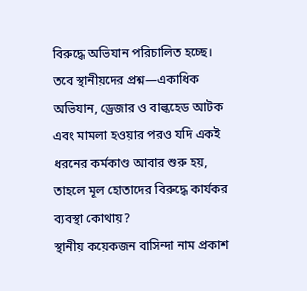বিরুদ্ধে অভিযান পরিচালিত হচ্ছে।
তবে স্থানীয়দের প্রশ্ন—একাধিক অভিযান, ড্রেজার ও বাল্কহেড আটক এবং মামলা হওয়ার পরও যদি একই ধরনের কর্মকাণ্ড আবার শুরু হয়, তাহলে মূল হোতাদের বিরুদ্ধে কার্যকর ব্যবস্থা কোথায়?
স্থানীয় কয়েকজন বাসিন্দা নাম প্রকাশ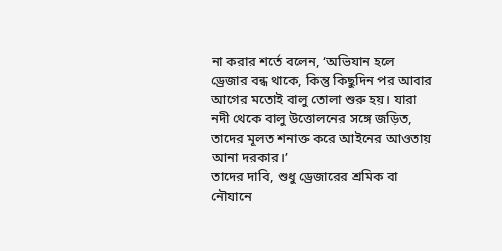না করার শর্তে বলেন, ‘অভিযান হলে ড্রেজার বন্ধ থাকে, কিন্তু কিছুদিন পর আবার আগের মতোই বালু তোলা শুরু হয়। যারা নদী থেকে বালু উত্তোলনের সঙ্গে জড়িত, তাদের মূলত শনাক্ত করে আইনের আওতায় আনা দরকার।’
তাদের দাবি, শুধু ড্রেজারের শ্রমিক বা নৌযানে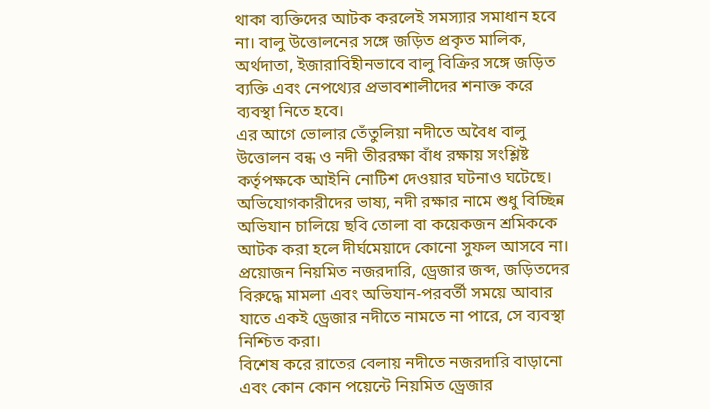থাকা ব্যক্তিদের আটক করলেই সমস্যার সমাধান হবে না। বালু উত্তোলনের সঙ্গে জড়িত প্রকৃত মালিক, অর্থদাতা, ইজারাবিহীনভাবে বালু বিক্রির সঙ্গে জড়িত ব্যক্তি এবং নেপথ্যের প্রভাবশালীদের শনাক্ত করে ব্যবস্থা নিতে হবে।
এর আগে ভোলার তেঁতুলিয়া নদীতে অবৈধ বালু উত্তোলন বন্ধ ও নদী তীররক্ষা বাঁধ রক্ষায় সংশ্লিষ্ট কর্তৃপক্ষকে আইনি নোটিশ দেওয়ার ঘটনাও ঘটেছে।
অভিযোগকারীদের ভাষ্য, নদী রক্ষার নামে শুধু বিচ্ছিন্ন অভিযান চালিয়ে ছবি তোলা বা কয়েকজন শ্রমিককে আটক করা হলে দীর্ঘমেয়াদে কোনো সুফল আসবে না। প্রয়োজন নিয়মিত নজরদারি, ড্রেজার জব্দ, জড়িতদের বিরুদ্ধে মামলা এবং অভিযান-পরবর্তী সময়ে আবার যাতে একই ড্রেজার নদীতে নামতে না পারে, সে ব্যবস্থা নিশ্চিত করা।
বিশেষ করে রাতের বেলায় নদীতে নজরদারি বাড়ানো এবং কোন কোন পয়েন্টে নিয়মিত ড্রেজার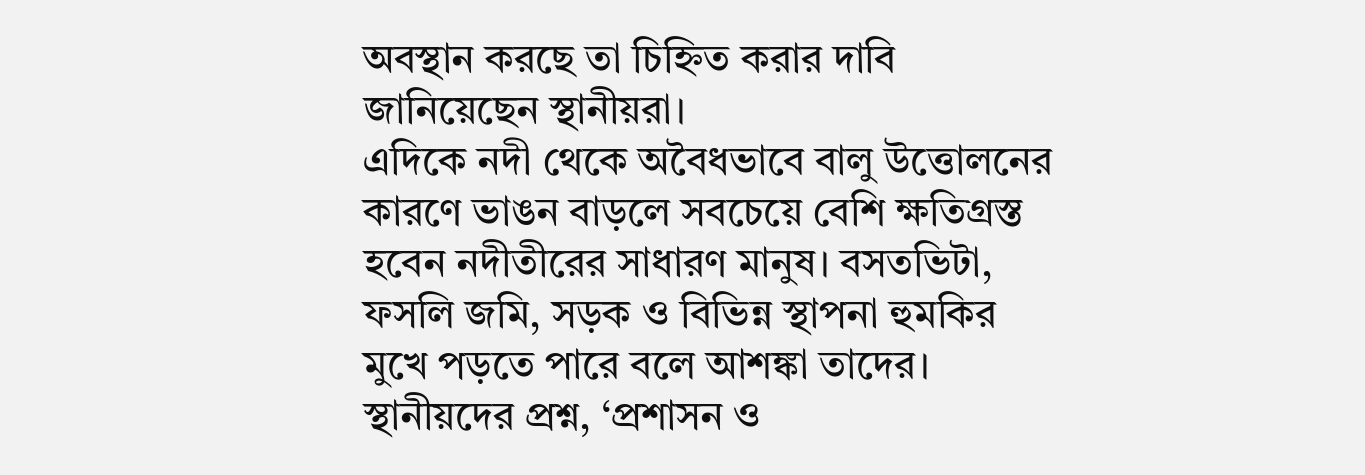অবস্থান করছে তা চিহ্নিত করার দাবি জানিয়েছেন স্থানীয়রা।
এদিকে নদী থেকে অবৈধভাবে বালু উত্তোলনের কারণে ভাঙন বাড়লে সবচেয়ে বেশি ক্ষতিগ্রস্ত হবেন নদীতীরের সাধারণ মানুষ। বসতভিটা, ফসলি জমি, সড়ক ও বিভিন্ন স্থাপনা হুমকির মুখে পড়তে পারে বলে আশঙ্কা তাদের।
স্থানীয়দের প্রশ্ন, ‘প্রশাসন ও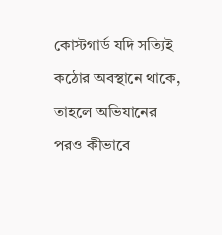কোস্টগার্ড যদি সত্যিই কঠোর অবস্থানে থাকে, তাহলে অভিযানের পরও কীভাবে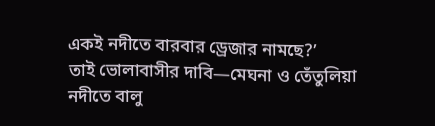একই নদীতে বারবার ড্রেজার নামছে?’
তাই ভোলাবাসীর দাবি—মেঘনা ও তেঁতুলিয়া নদীতে বালু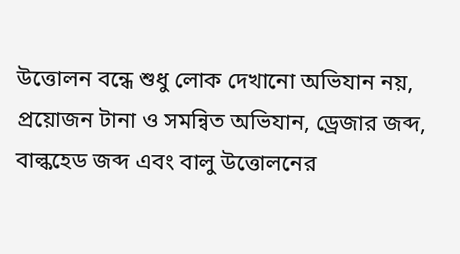উত্তোলন বন্ধে শুধু লোক দেখানো অভিযান নয়, প্রয়োজন টানা ও সমন্বিত অভিযান, ড্রেজার জব্দ, বাল্কহেড জব্দ এবং বালু উত্তোলনের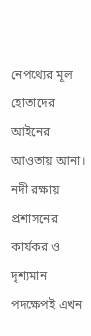নেপথ্যের মূল হোতাদের আইনের আওতায় আনা।
নদী রক্ষায় প্রশাসনের কার্যকর ও দৃশ্যমান পদক্ষেপই এখন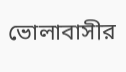ভোলাবাসীর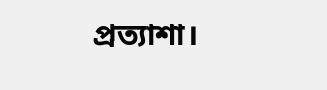প্রত্যাশা।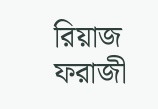রিয়াজ ফরাজী